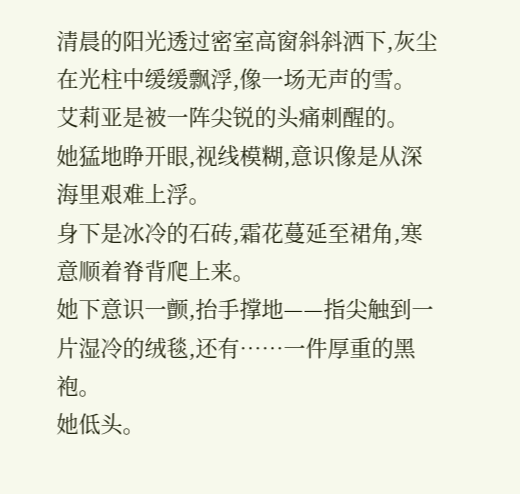清晨的阳光透过密室高窗斜斜洒下,灰尘在光柱中缓缓飘浮,像一场无声的雪。
艾莉亚是被一阵尖锐的头痛刺醒的。
她猛地睁开眼,视线模糊,意识像是从深海里艰难上浮。
身下是冰冷的石砖,霜花蔓延至裙角,寒意顺着脊背爬上来。
她下意识一颤,抬手撑地——指尖触到一片湿冷的绒毯,还有……一件厚重的黑袍。
她低头。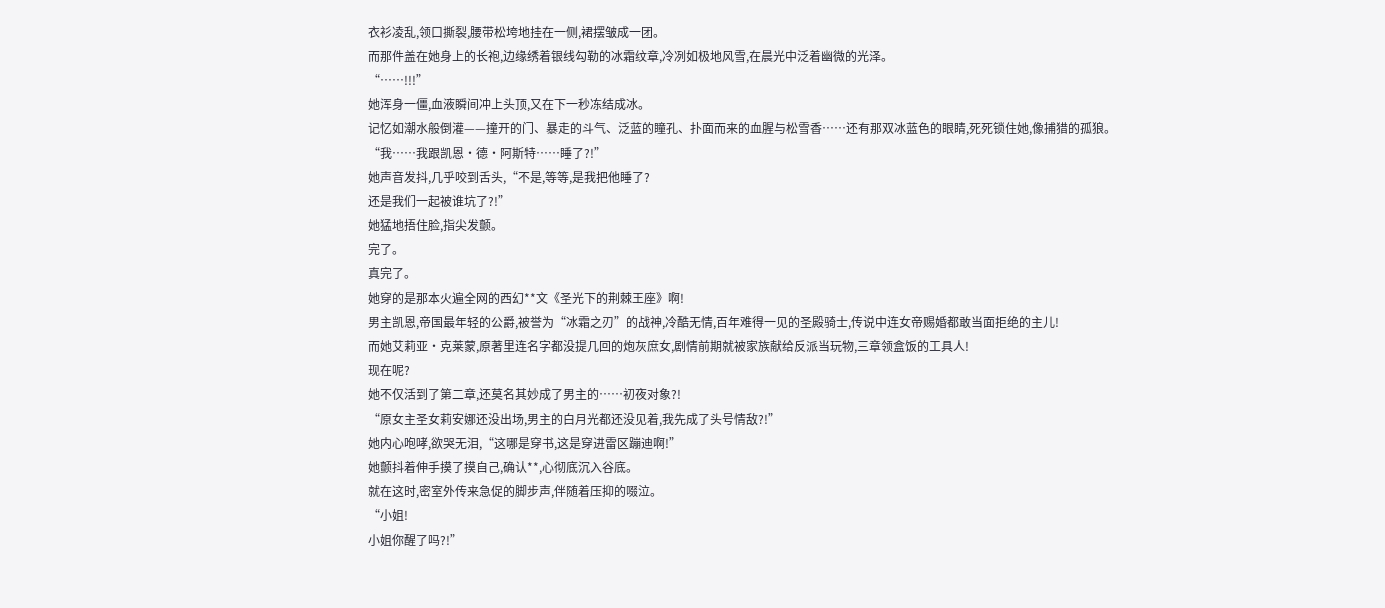衣衫凌乱,领口撕裂,腰带松垮地挂在一侧,裙摆皱成一团。
而那件盖在她身上的长袍,边缘绣着银线勾勒的冰霜纹章,冷冽如极地风雪,在晨光中泛着幽微的光泽。
“……!!!”
她浑身一僵,血液瞬间冲上头顶,又在下一秒冻结成冰。
记忆如潮水般倒灌——撞开的门、暴走的斗气、泛蓝的瞳孔、扑面而来的血腥与松雪香……还有那双冰蓝色的眼睛,死死锁住她,像捕猎的孤狼。
“我……我跟凯恩·德·阿斯特……睡了?!”
她声音发抖,几乎咬到舌头,“不是,等等,是我把他睡了?
还是我们一起被谁坑了?!”
她猛地捂住脸,指尖发颤。
完了。
真完了。
她穿的是那本火遍全网的西幻**文《圣光下的荆棘王座》啊!
男主凯恩,帝国最年轻的公爵,被誉为“冰霜之刃”的战神,冷酷无情,百年难得一见的圣殿骑士,传说中连女帝赐婚都敢当面拒绝的主儿!
而她艾莉亚·克莱蒙,原著里连名字都没提几回的炮灰庶女,剧情前期就被家族献给反派当玩物,三章领盒饭的工具人!
现在呢?
她不仅活到了第二章,还莫名其妙成了男主的……初夜对象?!
“原女主圣女莉安娜还没出场,男主的白月光都还没见着,我先成了头号情敌?!”
她内心咆哮,欲哭无泪,“这哪是穿书,这是穿进雷区蹦迪啊!”
她颤抖着伸手摸了摸自己,确认**,心彻底沉入谷底。
就在这时,密室外传来急促的脚步声,伴随着压抑的啜泣。
“小姐!
小姐你醒了吗?!”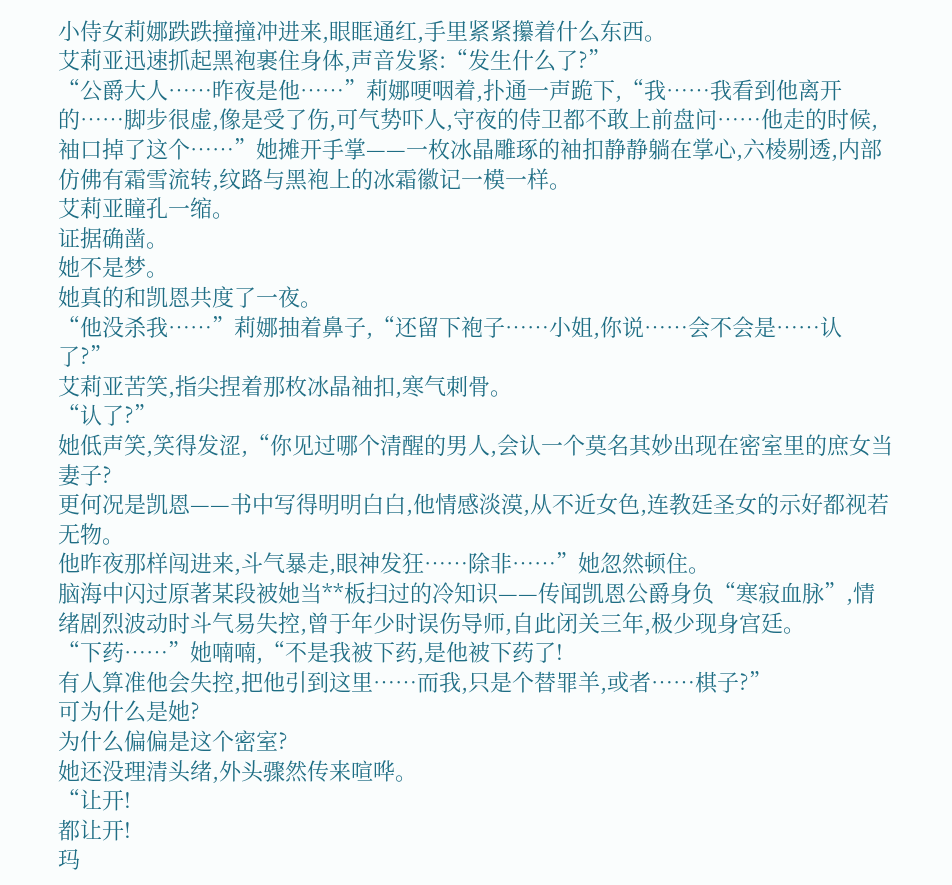小侍女莉娜跌跌撞撞冲进来,眼眶通红,手里紧紧攥着什么东西。
艾莉亚迅速抓起黑袍裹住身体,声音发紧:“发生什么了?”
“公爵大人……昨夜是他……”莉娜哽咽着,扑通一声跪下,“我……我看到他离开的……脚步很虚,像是受了伤,可气势吓人,守夜的侍卫都不敢上前盘问……他走的时候,袖口掉了这个……”她摊开手掌——一枚冰晶雕琢的袖扣静静躺在掌心,六棱剔透,内部仿佛有霜雪流转,纹路与黑袍上的冰霜徽记一模一样。
艾莉亚瞳孔一缩。
证据确凿。
她不是梦。
她真的和凯恩共度了一夜。
“他没杀我……”莉娜抽着鼻子,“还留下袍子……小姐,你说……会不会是……认了?”
艾莉亚苦笑,指尖捏着那枚冰晶袖扣,寒气刺骨。
“认了?”
她低声笑,笑得发涩,“你见过哪个清醒的男人,会认一个莫名其妙出现在密室里的庶女当妻子?
更何况是凯恩——书中写得明明白白,他情感淡漠,从不近女色,连教廷圣女的示好都视若无物。
他昨夜那样闯进来,斗气暴走,眼神发狂……除非……”她忽然顿住。
脑海中闪过原著某段被她当**板扫过的冷知识——传闻凯恩公爵身负“寒寂血脉”,情绪剧烈波动时斗气易失控,曾于年少时误伤导师,自此闭关三年,极少现身宫廷。
“下药……”她喃喃,“不是我被下药,是他被下药了!
有人算准他会失控,把他引到这里……而我,只是个替罪羊,或者……棋子?”
可为什么是她?
为什么偏偏是这个密室?
她还没理清头绪,外头骤然传来喧哗。
“让开!
都让开!
玛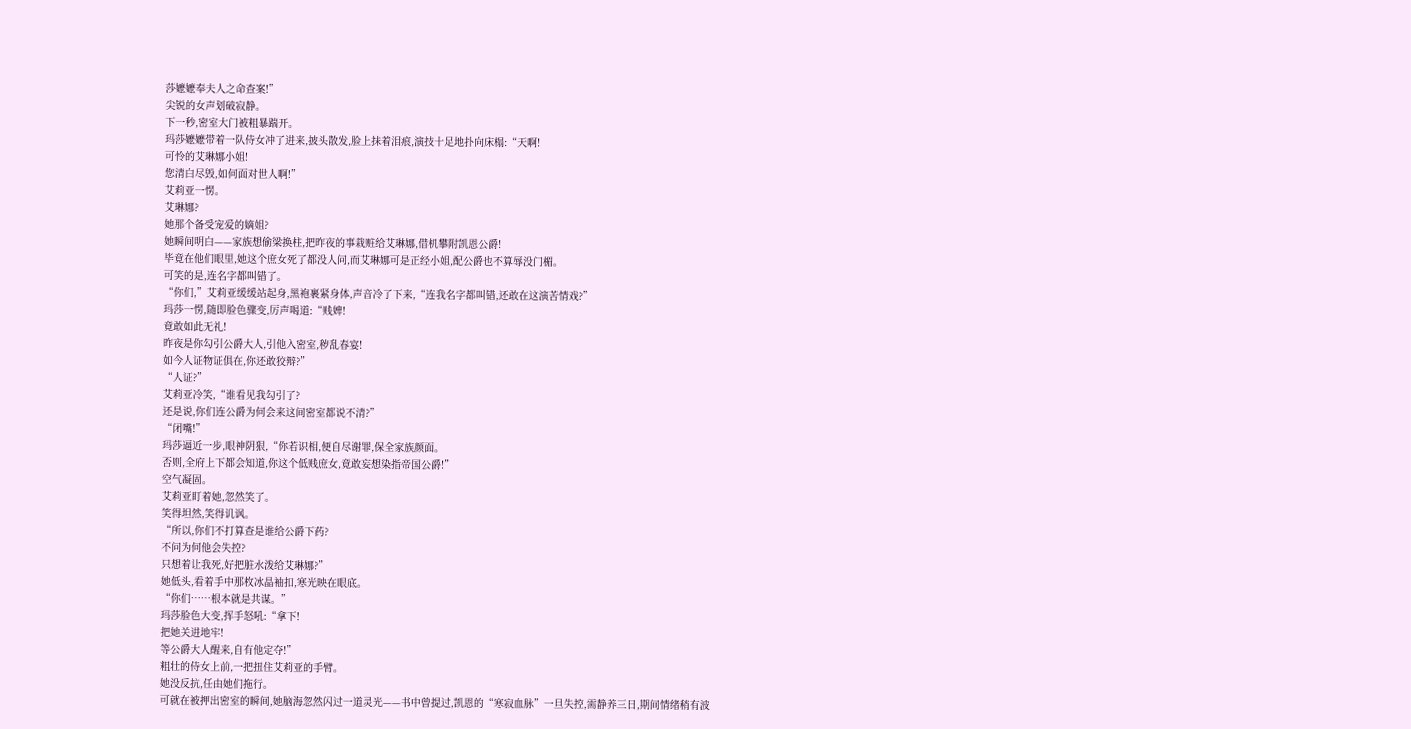莎嬷嬷奉夫人之命查案!”
尖锐的女声划破寂静。
下一秒,密室大门被粗暴踹开。
玛莎嬷嬷带着一队侍女冲了进来,披头散发,脸上抹着泪痕,演技十足地扑向床榻:“天啊!
可怜的艾琳娜小姐!
您清白尽毁,如何面对世人啊!”
艾莉亚一愣。
艾琳娜?
她那个备受宠爱的嫡姐?
她瞬间明白——家族想偷梁换柱,把昨夜的事栽赃给艾琳娜,借机攀附凯恩公爵!
毕竟在他们眼里,她这个庶女死了都没人问,而艾琳娜可是正经小姐,配公爵也不算辱没门楣。
可笑的是,连名字都叫错了。
“你们,”艾莉亚缓缓站起身,黑袍裹紧身体,声音冷了下来,“连我名字都叫错,还敢在这演苦情戏?”
玛莎一愣,随即脸色骤变,厉声喝道:“贱婢!
竟敢如此无礼!
昨夜是你勾引公爵大人,引他入密室,秽乱春宴!
如今人证物证俱在,你还敢狡辩?”
“人证?”
艾莉亚冷笑,“谁看见我勾引了?
还是说,你们连公爵为何会来这间密室都说不清?”
“闭嘴!”
玛莎逼近一步,眼神阴狠,“你若识相,便自尽谢罪,保全家族颜面。
否则,全府上下都会知道,你这个低贱庶女,竟敢妄想染指帝国公爵!”
空气凝固。
艾莉亚盯着她,忽然笑了。
笑得坦然,笑得讥讽。
“所以,你们不打算查是谁给公爵下药?
不问为何他会失控?
只想着让我死,好把脏水泼给艾琳娜?”
她低头,看着手中那枚冰晶袖扣,寒光映在眼底。
“你们……根本就是共谋。”
玛莎脸色大变,挥手怒吼:“拿下!
把她关进地牢!
等公爵大人醒来,自有他定夺!”
粗壮的侍女上前,一把扭住艾莉亚的手臂。
她没反抗,任由她们拖行。
可就在被押出密室的瞬间,她脑海忽然闪过一道灵光——书中曾提过,凯恩的“寒寂血脉”一旦失控,需静养三日,期间情绪稍有波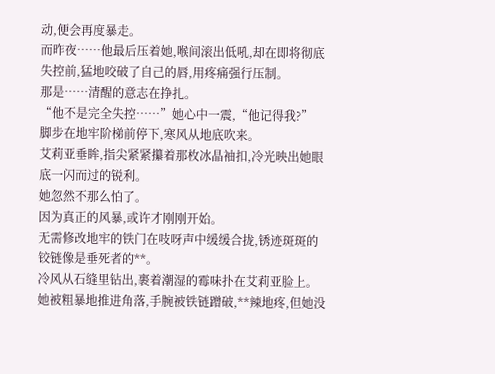动,便会再度暴走。
而昨夜……他最后压着她,喉间滚出低吼,却在即将彻底失控前,猛地咬破了自己的唇,用疼痛强行压制。
那是……清醒的意志在挣扎。
“他不是完全失控……”她心中一震,“他记得我?”
脚步在地牢阶梯前停下,寒风从地底吹来。
艾莉亚垂眸,指尖紧紧攥着那枚冰晶袖扣,冷光映出她眼底一闪而过的锐利。
她忽然不那么怕了。
因为真正的风暴,或许才刚刚开始。
无需修改地牢的铁门在吱呀声中缓缓合拢,锈迹斑斑的铰链像是垂死者的**。
冷风从石缝里钻出,裹着潮湿的霉味扑在艾莉亚脸上。
她被粗暴地推进角落,手腕被铁链蹭破,**辣地疼,但她没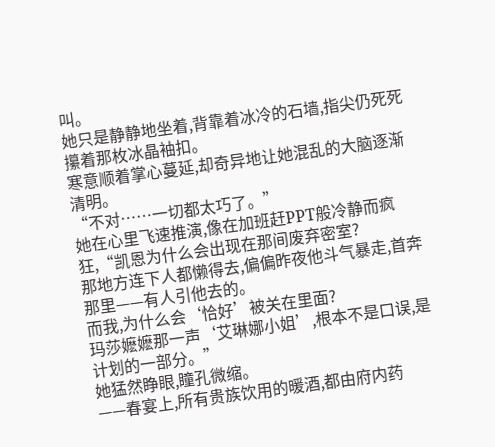叫。
她只是静静地坐着,背靠着冰冷的石墙,指尖仍死死攥着那枚冰晶袖扣。
寒意顺着掌心蔓延,却奇异地让她混乱的大脑逐渐清明。
“不对……一切都太巧了。”
她在心里飞速推演,像在加班赶PPT般冷静而疯狂,“凯恩为什么会出现在那间废弃密室?
那地方连下人都懒得去,偏偏昨夜他斗气暴走,首奔那里——有人引他去的。
而我,为什么会‘恰好’被关在里面?
玛莎嬷嬷那一声‘艾琳娜小姐’,根本不是口误,是计划的一部分。”
她猛然睁眼,瞳孔微缩。
——春宴上,所有贵族饮用的暖酒,都由府内药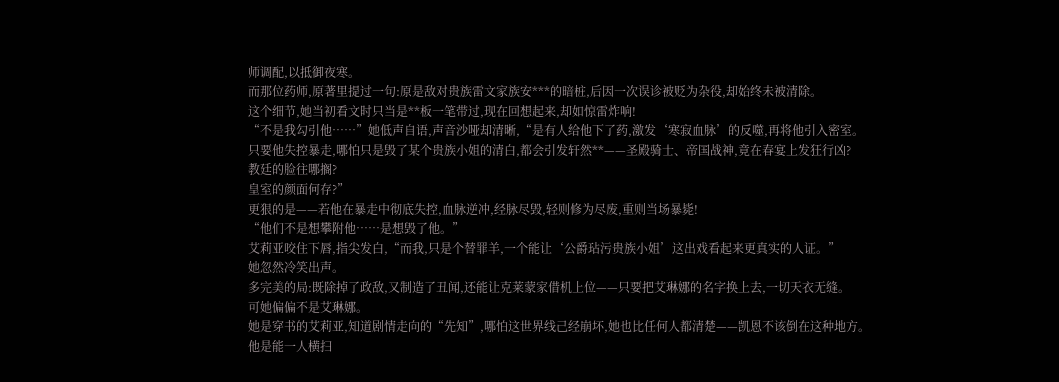师调配,以抵御夜寒。
而那位药师,原著里提过一句:原是敌对贵族雷文家族安***的暗桩,后因一次误诊被贬为杂役,却始终未被清除。
这个细节,她当初看文时只当是**板一笔带过,现在回想起来,却如惊雷炸响!
“不是我勾引他……”她低声自语,声音沙哑却清晰,“是有人给他下了药,激发‘寒寂血脉’的反噬,再将他引入密室。
只要他失控暴走,哪怕只是毁了某个贵族小姐的清白,都会引发轩然**——圣殿骑士、帝国战神,竟在春宴上发狂行凶?
教廷的脸往哪搁?
皇室的颜面何存?”
更狠的是——若他在暴走中彻底失控,血脉逆冲,经脉尽毁,轻则修为尽废,重则当场暴毙!
“他们不是想攀附他……是想毁了他。”
艾莉亚咬住下唇,指尖发白,“而我,只是个替罪羊,一个能让‘公爵玷污贵族小姐’这出戏看起来更真实的人证。”
她忽然冷笑出声。
多完美的局:既除掉了政敌,又制造了丑闻,还能让克莱蒙家借机上位——只要把艾琳娜的名字换上去,一切天衣无缝。
可她偏偏不是艾琳娜。
她是穿书的艾莉亚,知道剧情走向的“先知”,哪怕这世界线己经崩坏,她也比任何人都清楚——凯恩不该倒在这种地方。
他是能一人横扫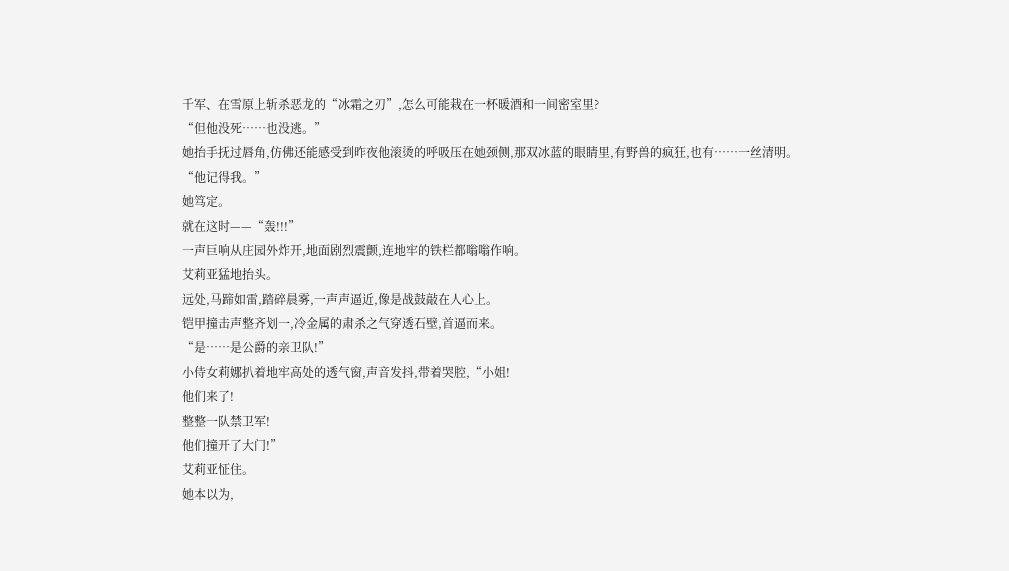千军、在雪原上斩杀恶龙的“冰霜之刃”,怎么可能栽在一杯暖酒和一间密室里?
“但他没死……也没逃。”
她抬手抚过唇角,仿佛还能感受到昨夜他滚烫的呼吸压在她颈侧,那双冰蓝的眼睛里,有野兽的疯狂,也有……一丝清明。
“他记得我。”
她笃定。
就在这时——“轰!!!”
一声巨响从庄园外炸开,地面剧烈震颤,连地牢的铁栏都嗡嗡作响。
艾莉亚猛地抬头。
远处,马蹄如雷,踏碎晨雾,一声声逼近,像是战鼓敲在人心上。
铠甲撞击声整齐划一,冷金属的肃杀之气穿透石壁,首逼而来。
“是……是公爵的亲卫队!”
小侍女莉娜扒着地牢高处的透气窗,声音发抖,带着哭腔,“小姐!
他们来了!
整整一队禁卫军!
他们撞开了大门!”
艾莉亚怔住。
她本以为,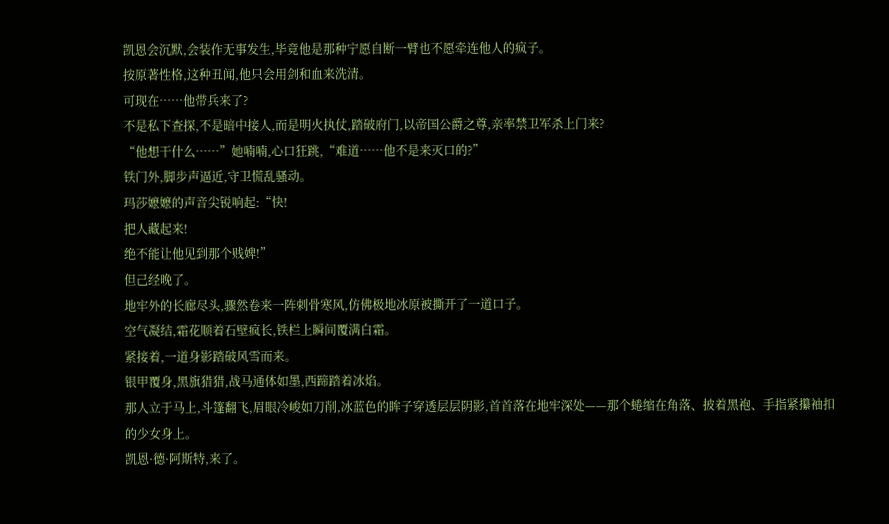凯恩会沉默,会装作无事发生,毕竟他是那种宁愿自断一臂也不愿牵连他人的疯子。
按原著性格,这种丑闻,他只会用剑和血来洗清。
可现在……他带兵来了?
不是私下查探,不是暗中接人,而是明火执仗,踏破府门,以帝国公爵之尊,亲率禁卫军杀上门来?
“他想干什么……”她喃喃,心口狂跳,“难道……他不是来灭口的?”
铁门外,脚步声逼近,守卫慌乱骚动。
玛莎嬷嬷的声音尖锐响起:“快!
把人藏起来!
绝不能让他见到那个贱婢!”
但己经晚了。
地牢外的长廊尽头,骤然卷来一阵刺骨寒风,仿佛极地冰原被撕开了一道口子。
空气凝结,霜花顺着石壁疯长,铁栏上瞬间覆满白霜。
紧接着,一道身影踏破风雪而来。
银甲覆身,黑旗猎猎,战马通体如墨,西蹄踏着冰焰。
那人立于马上,斗篷翻飞,眉眼冷峻如刀削,冰蓝色的眸子穿透层层阴影,首首落在地牢深处——那个蜷缩在角落、披着黑袍、手指紧攥袖扣的少女身上。
凯恩·德·阿斯特,来了。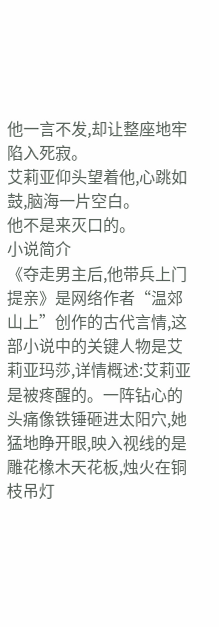他一言不发,却让整座地牢陷入死寂。
艾莉亚仰头望着他,心跳如鼓,脑海一片空白。
他不是来灭口的。
小说简介
《夺走男主后,他带兵上门提亲》是网络作者“温郊山上”创作的古代言情,这部小说中的关键人物是艾莉亚玛莎,详情概述:艾莉亚是被疼醒的。一阵钻心的头痛像铁锤砸进太阳穴,她猛地睁开眼,映入视线的是雕花橡木天花板,烛火在铜枝吊灯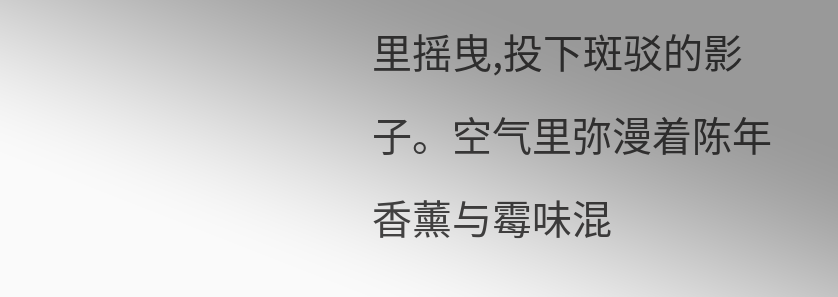里摇曳,投下斑驳的影子。空气里弥漫着陈年香薰与霉味混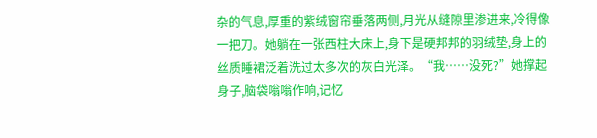杂的气息,厚重的紫绒窗帘垂落两侧,月光从缝隙里渗进来,冷得像一把刀。她躺在一张西柱大床上,身下是硬邦邦的羽绒垫,身上的丝质睡裙泛着洗过太多次的灰白光泽。“我……没死?”她撑起身子,脑袋嗡嗡作响,记忆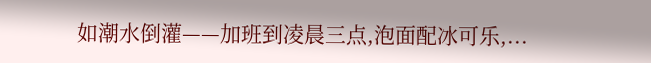如潮水倒灌——加班到凌晨三点,泡面配冰可乐,...